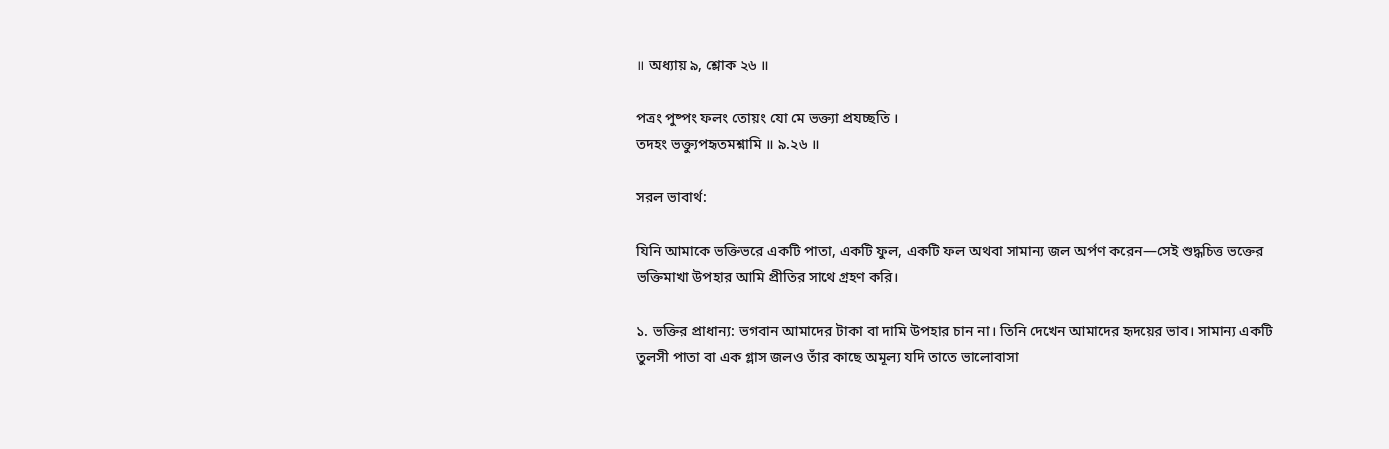॥ অধ্যায় ৯, শ্লোক ২৬ ॥

পত্রং পুষ্পং ফলং তোয়ং যো মে ভক্ত্যা প্রযচ্ছতি ।
তদহং ভক্ত্যুপহৃতমশ্নামি ॥ ৯.২৬ ॥

সরল ভাবার্থ:

যিনি আমাকে ভক্তিভরে একটি পাতা, একটি ফুল, একটি ফল অথবা সামান্য জল অর্পণ করেন—সেই শুদ্ধচিত্ত ভক্তের ভক্তিমাখা উপহার আমি প্রীতির সাথে গ্রহণ করি।

১. ভক্তির প্রাধান্য: ভগবান আমাদের টাকা বা দামি উপহার চান না। তিনি দেখেন আমাদের হৃদয়ের ভাব। সামান্য একটি তুলসী পাতা বা এক গ্লাস জলও তাঁর কাছে অমূল্য যদি তাতে ভালোবাসা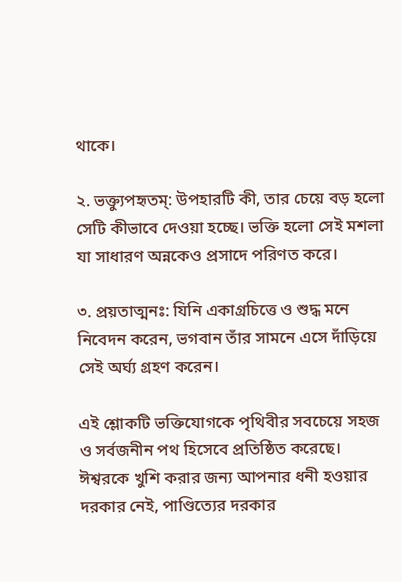থাকে।

২. ভক্ত্যুপহৃতম্: উপহারটি কী, তার চেয়ে বড় হলো সেটি কীভাবে দেওয়া হচ্ছে। ভক্তি হলো সেই মশলা যা সাধারণ অন্নকেও প্রসাদে পরিণত করে।

৩. প্রয়তাত্মনঃ: যিনি একাগ্রচিত্তে ও শুদ্ধ মনে নিবেদন করেন, ভগবান তাঁর সামনে এসে দাঁড়িয়ে সেই অর্ঘ্য গ্রহণ করেন।

এই শ্লোকটি ভক্তিযোগকে পৃথিবীর সবচেয়ে সহজ ও সর্বজনীন পথ হিসেবে প্রতিষ্ঠিত করেছে। ঈশ্বরকে খুশি করার জন্য আপনার ধনী হওয়ার দরকার নেই, পাণ্ডিত্যের দরকার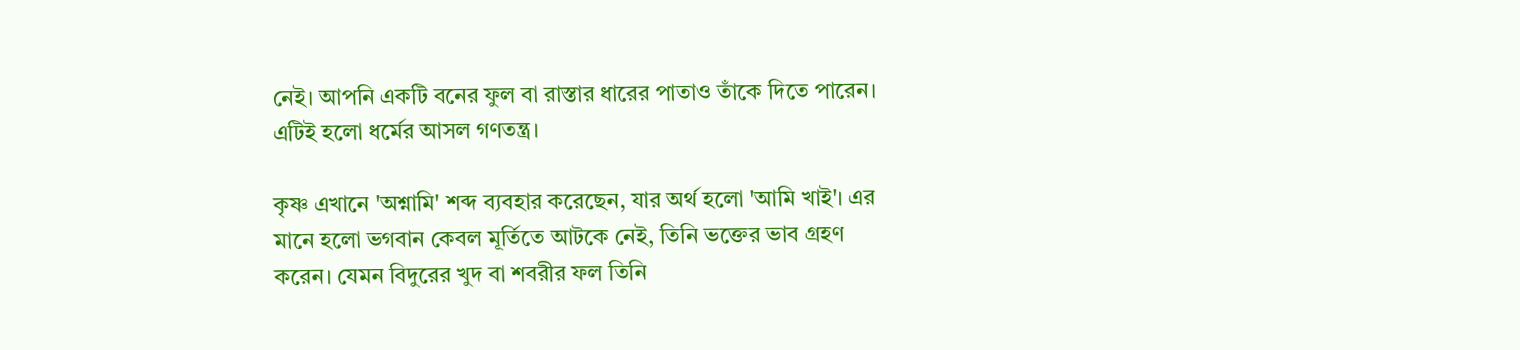নেই। আপনি একটি বনের ফুল বা রাস্তার ধারের পাতাও তাঁকে দিতে পারেন। এটিই হলো ধর্মের আসল গণতন্ত্র।

কৃষ্ণ এখানে 'অশ্নামি' শব্দ ব্যবহার করেছেন, যার অর্থ হলো 'আমি খাই'। এর মানে হলো ভগবান কেবল মূর্তিতে আটকে নেই, তিনি ভক্তের ভাব গ্রহণ করেন। যেমন বিদুরের খুদ বা শবরীর ফল তিনি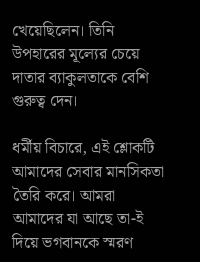খেয়েছিলেন। তিনি উপহারের মূল্যের চেয়ে দাতার ব্যাকুলতাকে বেশি গুরুত্ব দেন।

ধর্মীয় বিচারে, এই শ্লোকটি আমাদের সেবার মানসিকতা তৈরি করে। আমরা আমাদের যা আছে তা-ই দিয়ে ভগবানকে স্মরণ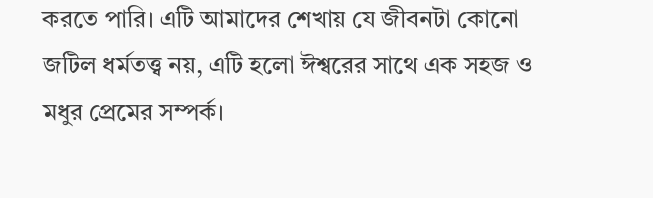করতে পারি। এটি আমাদের শেখায় যে জীবনটা কোনো জটিল ধর্মতত্ত্ব নয়, এটি হলো ঈশ্বরের সাথে এক সহজ ও মধুর প্রেমের সম্পর্ক।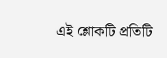এই শ্লোকটি প্রতিটি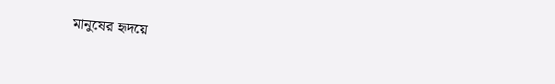মানুষের হৃদয়ে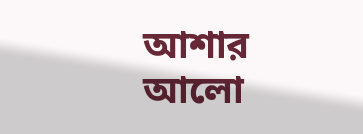আশার আলো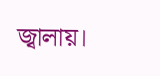জ্বালায়।